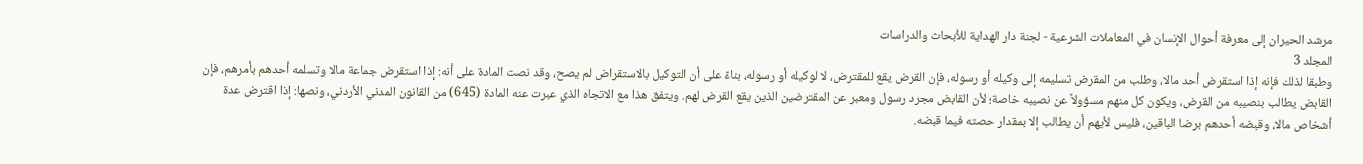مرشد الحيران إلى معرفة أحوال الإنسان في المعاملات الشرعية - لجنة دار الهداية للأبحاث والدراسات
المجلد 3
وطبقا لذلك فإنه إذا استقرض أحد مالا، وطلب من المقرض تسليمه إلى وكيله أو رسوله، فإن القرض يقع للمقترض، لا لوكيله أو رسوله، بناءً على أن التوكيل بالاستقراض لم يصح، وقد نصت المادة على أنه: إذا استقرض جماعة مالا وتسلمه أحدهم بأمرهم، فإن القابض يطالب بنصيبه من القرض، ويكون كل منهم مسؤولاً عن نصيبه خاصة؛ لأن القابض مجرد رسول ومعبر عن المقترضين الذين يقع القرض لهم. ويتفق هذا مع الاتجاه الذي عبرت عنه المادة (645) من القانون المدني الأردني، ونصها: إذا اقترض عدة أشخاص مالا، وقبضه أحدهم برضا الباقين، فليس لأيهم أن يطالب إلا بمقدار حصته فيما قبضه.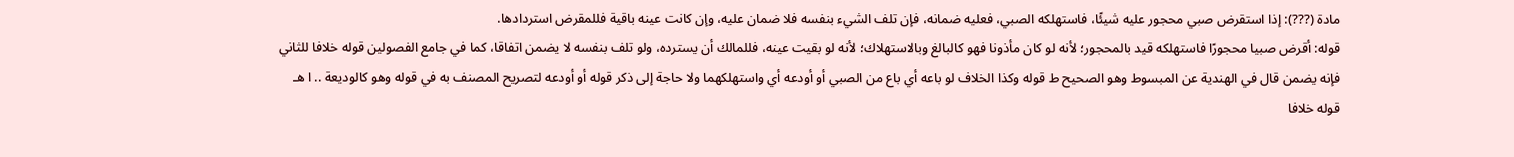مادة (???): إذا استقرض صبي محجور عليه شيئًا، فاستهلكه الصبي، فعليه ضمانه، فإن تلف الشيء بنفسه فلا ضمان عليه، وإن كانت عينه باقية فللمقرض استردادها.
قوله: أقرض صبيا محجورًا فاستهلكه قيد بالمحجور؛ لأنه لو كان مأذونا فهو كالبالغ وبالاستهلاك؛ لأنه لو بقيت عينه، فللمالك أن يسترده، ولو تلف بنفسه لا يضمن اتفاقا، كما في جامع الفصولين قوله خلافا للثاني فإنه يضمن قال في الهندية عن المبسوط وهو الصحيح ط قوله وكذا الخلاف لو باعه أي باع من الصبي أو أودعه أي واستهلكهما ولا حاجة إلى ذكر قوله أو أودعه لتصريح المصنف به في قوله وهو كالوديعة .. ا هـ قوله خلافا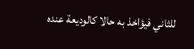للثاني فيؤاخذ به حالا كالوديعة عنده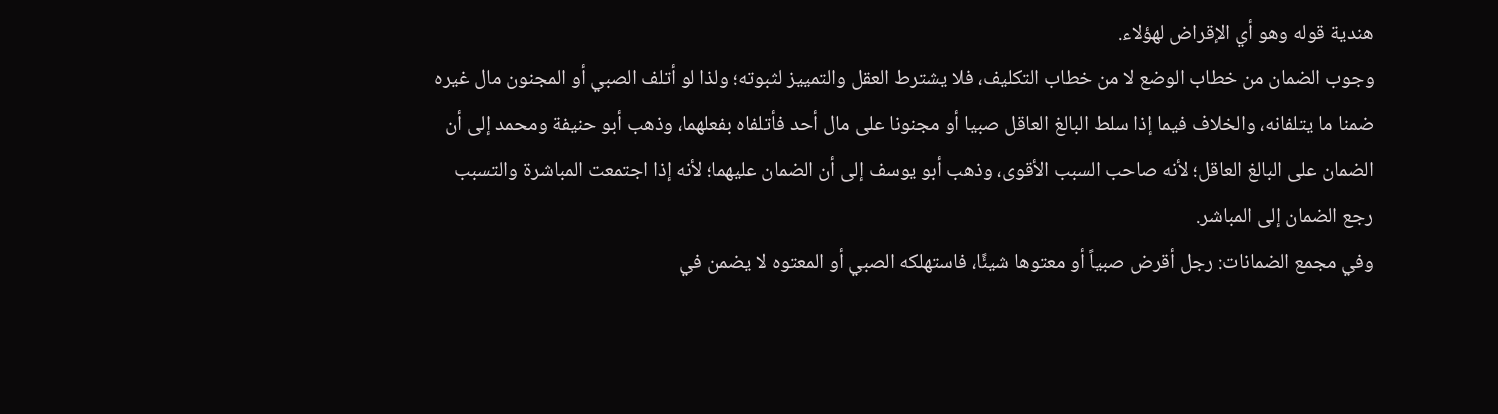هندية قوله وهو أي الإقراض لهؤلاء.
وجوب الضمان من خطاب الوضع لا من خطاب التكليف، فلا يشترط العقل والتمييز لثبوته؛ ولذا لو أتلف الصبي أو المجنون مال غيره ضمنا ما يتلفانه، والخلاف فيما إذا سلط البالغ العاقل صبيا أو مجنونا على مال أحد فأتلفاه بفعلهما، وذهب أبو حنيفة ومحمد إلى أن الضمان على البالغ العاقل؛ لأنه صاحب السبب الأقوى، وذهب أبو يوسف إلى أن الضمان عليهما؛ لأنه إذا اجتمعت المباشرة والتسبب رجع الضمان إلى المباشر.
وفي مجمع الضمانات: رجل أقرض صبياً أو معتوها شيئًا، فاستهلكه الصبي أو المعتوه لا يضمن في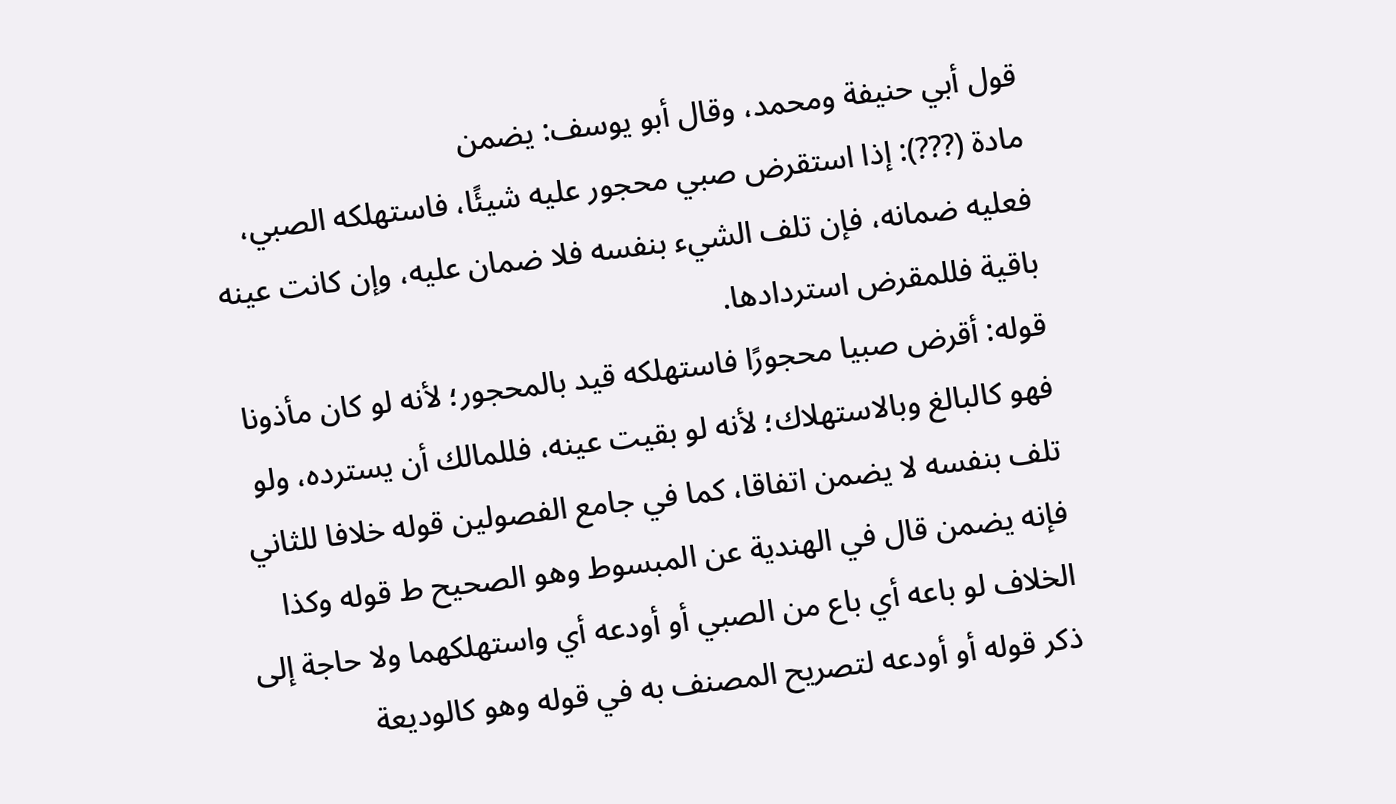قول أبي حنيفة ومحمد، وقال أبو يوسف: يضمن
مادة (???): إذا استقرض صبي محجور عليه شيئًا، فاستهلكه الصبي، فعليه ضمانه، فإن تلف الشيء بنفسه فلا ضمان عليه، وإن كانت عينه باقية فللمقرض استردادها.
قوله: أقرض صبيا محجورًا فاستهلكه قيد بالمحجور؛ لأنه لو كان مأذونا فهو كالبالغ وبالاستهلاك؛ لأنه لو بقيت عينه، فللمالك أن يسترده، ولو تلف بنفسه لا يضمن اتفاقا، كما في جامع الفصولين قوله خلافا للثاني فإنه يضمن قال في الهندية عن المبسوط وهو الصحيح ط قوله وكذا الخلاف لو باعه أي باع من الصبي أو أودعه أي واستهلكهما ولا حاجة إلى ذكر قوله أو أودعه لتصريح المصنف به في قوله وهو كالوديعة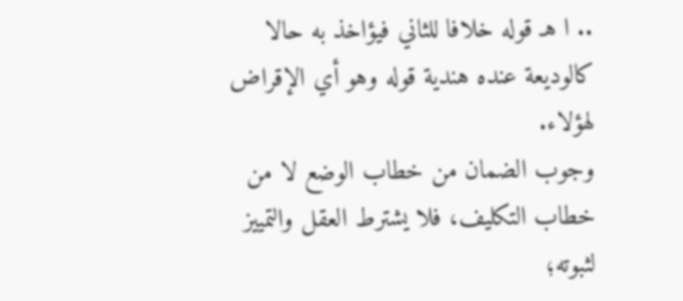.. ا هـ قوله خلافا للثاني فيؤاخذ به حالا كالوديعة عنده هندية قوله وهو أي الإقراض لهؤلاء.
وجوب الضمان من خطاب الوضع لا من خطاب التكليف، فلا يشترط العقل والتمييز لثبوته؛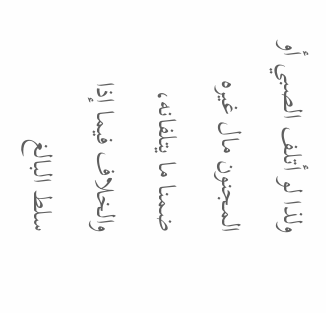ولذا لو أتلف الصبي أو المجنون مال غيره ضمنا ما يتلفانه، والخلاف فيما إذا سلط البالغ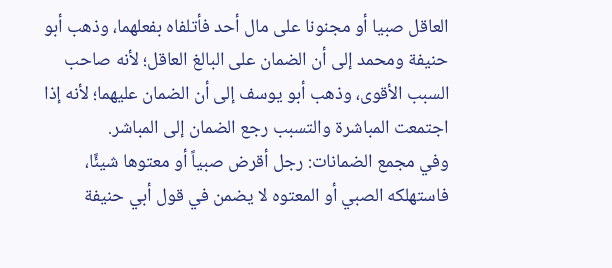العاقل صبيا أو مجنونا على مال أحد فأتلفاه بفعلهما، وذهب أبو حنيفة ومحمد إلى أن الضمان على البالغ العاقل؛ لأنه صاحب السبب الأقوى، وذهب أبو يوسف إلى أن الضمان عليهما؛ لأنه إذا اجتمعت المباشرة والتسبب رجع الضمان إلى المباشر.
وفي مجمع الضمانات: رجل أقرض صبياً أو معتوها شيئًا، فاستهلكه الصبي أو المعتوه لا يضمن في قول أبي حنيفة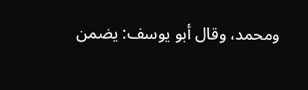ومحمد، وقال أبو يوسف: يضمن